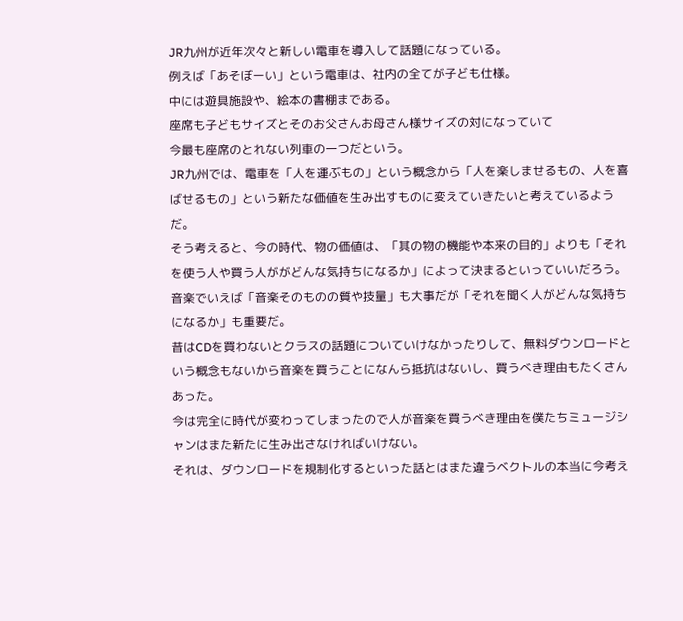JR九州が近年次々と新しい電車を導入して話題になっている。
例えば「あそぼーい」という電車は、社内の全てが子ども仕様。
中には遊具施設や、絵本の書棚まである。
座席も子どもサイズとそのお父さんお母さん様サイズの対になっていて
今最も座席のとれない列車の一つだという。
JR九州では、電車を「人を運ぶもの」という概念から「人を楽しませるもの、人を喜ばせるもの」という新たな価値を生み出すものに変えていきたいと考えているようだ。
そう考えると、今の時代、物の価値は、「其の物の機能や本来の目的」よりも「それを使う人や買う人ががどんな気持ちになるか」によって決まるといっていいだろう。
音楽でいえば「音楽そのものの質や技量」も大事だが「それを聞く人がどんな気持ちになるか」も重要だ。
昔はCDを買わないとクラスの話題についていけなかったりして、無料ダウンロードという概念もないから音楽を買うことになんら抵抗はないし、買うべき理由もたくさんあった。
今は完全に時代が変わってしまったので人が音楽を買うべき理由を僕たちミュージシャンはまた新たに生み出さなければいけない。
それは、ダウンロードを規制化するといった話とはまた違うベクトルの本当に今考え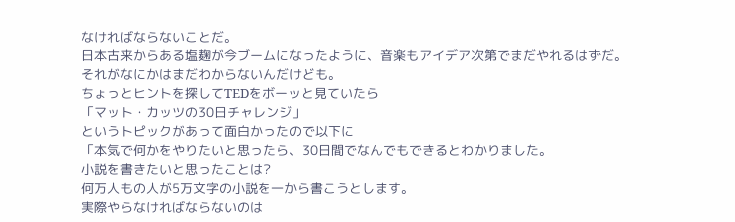なければならないことだ。
日本古来からある塩麹が今ブームになったように、音楽もアイデア次第でまだやれるはずだ。
それがなにかはまだわからないんだけども。
ちょっとヒントを探してTEDをボーッと見ていたら
「マット・カッツの30日チャレンジ」
というトピックがあって面白かったので以下に
「本気で何かをやりたいと思ったら、30日間でなんでもできるとわかりました。
小説を書きたいと思ったことは?
何万人もの人が5万文字の小説を一から書こうとします。
実際やらなければならないのは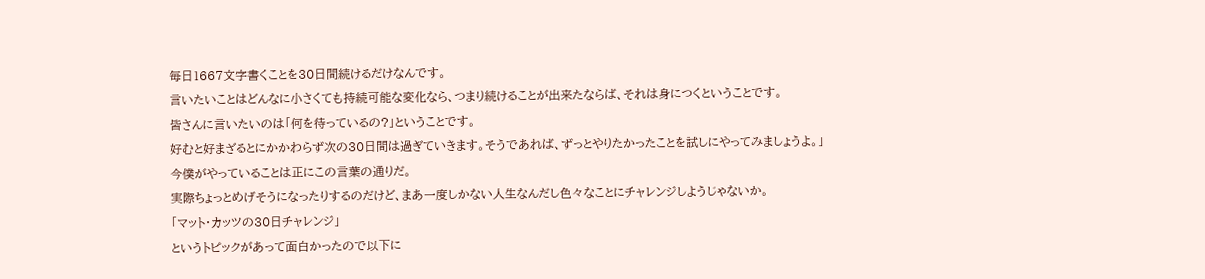毎日1667文字書くことを30日間続けるだけなんです。
言いたいことはどんなに小さくても持続可能な変化なら、つまり続けることが出来たならば、それは身につくということです。
皆さんに言いたいのは「何を待っているの?」ということです。
好むと好まざるとにかかわらず次の30日間は過ぎていきます。そうであれば、ずっとやりたかったことを試しにやってみましょうよ。」
今僕がやっていることは正にこの言葉の通りだ。
実際ちょっとめげそうになったりするのだけど、まあ一度しかない人生なんだし色々なことにチャレンジしようじゃないか。
「マット・カッツの30日チャレンジ」
というトピックがあって面白かったので以下に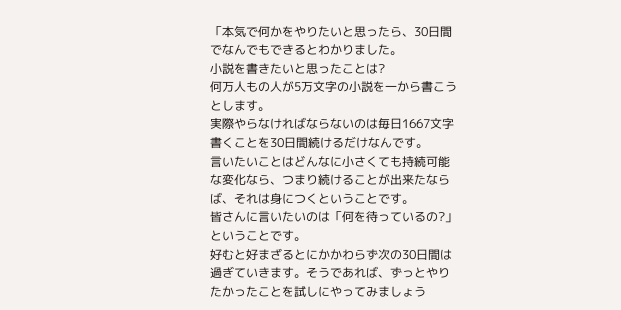「本気で何かをやりたいと思ったら、30日間でなんでもできるとわかりました。
小説を書きたいと思ったことは?
何万人もの人が5万文字の小説を一から書こうとします。
実際やらなければならないのは毎日1667文字書くことを30日間続けるだけなんです。
言いたいことはどんなに小さくても持続可能な変化なら、つまり続けることが出来たならば、それは身につくということです。
皆さんに言いたいのは「何を待っているの?」ということです。
好むと好まざるとにかかわらず次の30日間は過ぎていきます。そうであれば、ずっとやりたかったことを試しにやってみましょう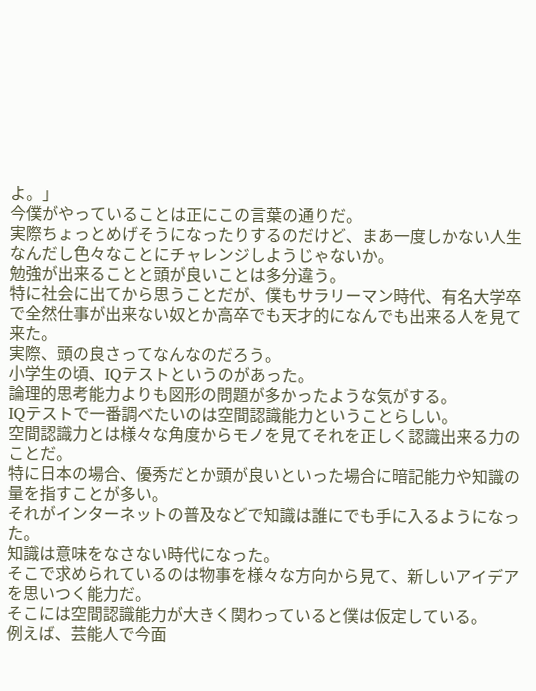よ。」
今僕がやっていることは正にこの言葉の通りだ。
実際ちょっとめげそうになったりするのだけど、まあ一度しかない人生なんだし色々なことにチャレンジしようじゃないか。
勉強が出来ることと頭が良いことは多分違う。
特に社会に出てから思うことだが、僕もサラリーマン時代、有名大学卒で全然仕事が出来ない奴とか高卒でも天才的になんでも出来る人を見て来た。
実際、頭の良さってなんなのだろう。
小学生の頃、IQテストというのがあった。
論理的思考能力よりも図形の問題が多かったような気がする。
IQテストで一番調べたいのは空間認識能力ということらしい。
空間認識力とは様々な角度からモノを見てそれを正しく認識出来る力のことだ。
特に日本の場合、優秀だとか頭が良いといった場合に暗記能力や知識の量を指すことが多い。
それがインターネットの普及などで知識は誰にでも手に入るようになった。
知識は意味をなさない時代になった。
そこで求められているのは物事を様々な方向から見て、新しいアイデアを思いつく能力だ。
そこには空間認識能力が大きく関わっていると僕は仮定している。
例えば、芸能人で今面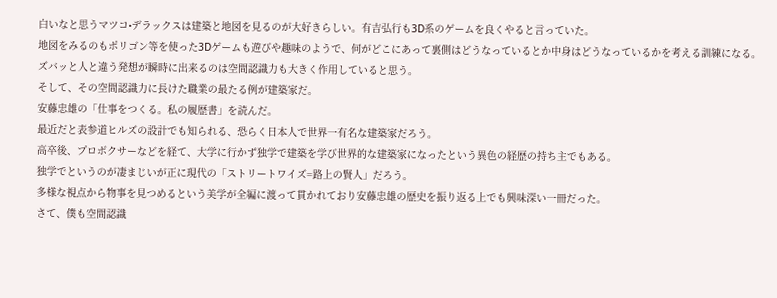白いなと思うマツコ•デラックスは建築と地図を見るのが大好きらしい。有吉弘行も3D系のゲームを良くやると言っていた。
地図をみるのもポリゴン等を使った3Dゲームも遊びや趣味のようで、何がどこにあって裏側はどうなっているとか中身はどうなっているかを考える訓練になる。
ズバッと人と違う発想が瞬時に出来るのは空間認識力も大きく作用していると思う。
そして、その空間認識力に長けた職業の最たる例が建築家だ。
安藤忠雄の「仕事をつくる。私の履歴書」を読んだ。
最近だと表参道ヒルズの設計でも知られる、恐らく日本人で世界一有名な建築家だろう。
高卒後、プロボクサーなどを経て、大学に行かず独学で建築を学び世界的な建築家になったという異色の経歴の持ち主でもある。
独学でというのが凄まじいが正に現代の「ストリートワイズ=路上の賢人」だろう。
多様な視点から物事を見つめるという美学が全編に渡って貫かれており安藤忠雄の歴史を振り返る上でも興味深い一冊だった。
さて、僕も空間認識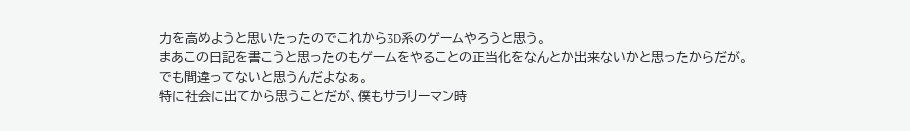力を高めようと思いたったのでこれから3D系のゲームやろうと思う。
まあこの日記を書こうと思ったのもゲームをやることの正当化をなんとか出来ないかと思ったからだが。
でも間違ってないと思うんだよなぁ。
特に社会に出てから思うことだが、僕もサラリーマン時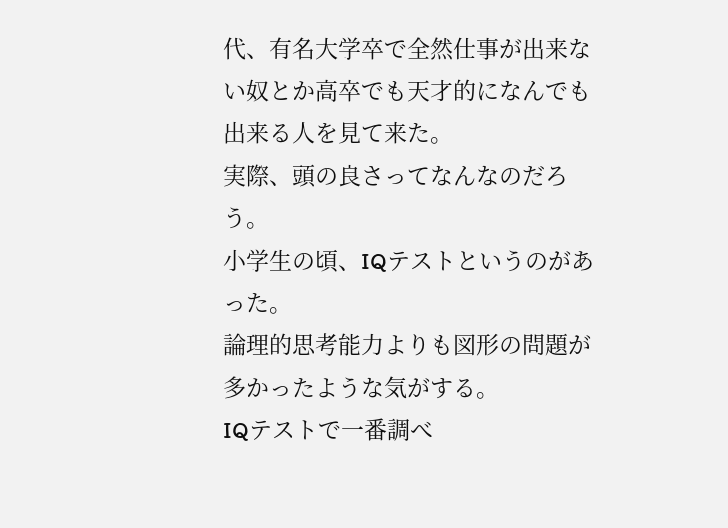代、有名大学卒で全然仕事が出来ない奴とか高卒でも天才的になんでも出来る人を見て来た。
実際、頭の良さってなんなのだろう。
小学生の頃、IQテストというのがあった。
論理的思考能力よりも図形の問題が多かったような気がする。
IQテストで一番調べ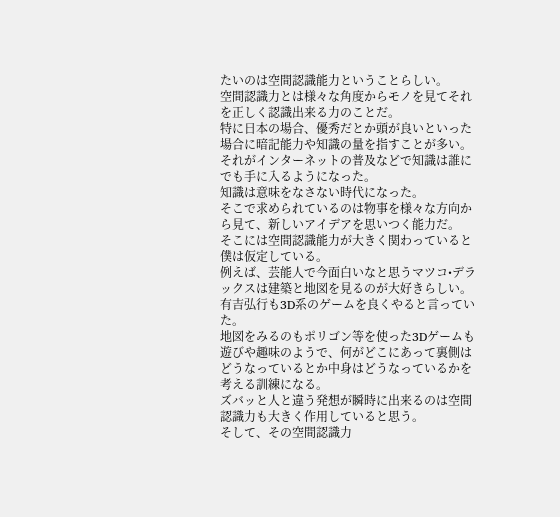たいのは空間認識能力ということらしい。
空間認識力とは様々な角度からモノを見てそれを正しく認識出来る力のことだ。
特に日本の場合、優秀だとか頭が良いといった場合に暗記能力や知識の量を指すことが多い。
それがインターネットの普及などで知識は誰にでも手に入るようになった。
知識は意味をなさない時代になった。
そこで求められているのは物事を様々な方向から見て、新しいアイデアを思いつく能力だ。
そこには空間認識能力が大きく関わっていると僕は仮定している。
例えば、芸能人で今面白いなと思うマツコ•デラックスは建築と地図を見るのが大好きらしい。有吉弘行も3D系のゲームを良くやると言っていた。
地図をみるのもポリゴン等を使った3Dゲームも遊びや趣味のようで、何がどこにあって裏側はどうなっているとか中身はどうなっているかを考える訓練になる。
ズバッと人と違う発想が瞬時に出来るのは空間認識力も大きく作用していると思う。
そして、その空間認識力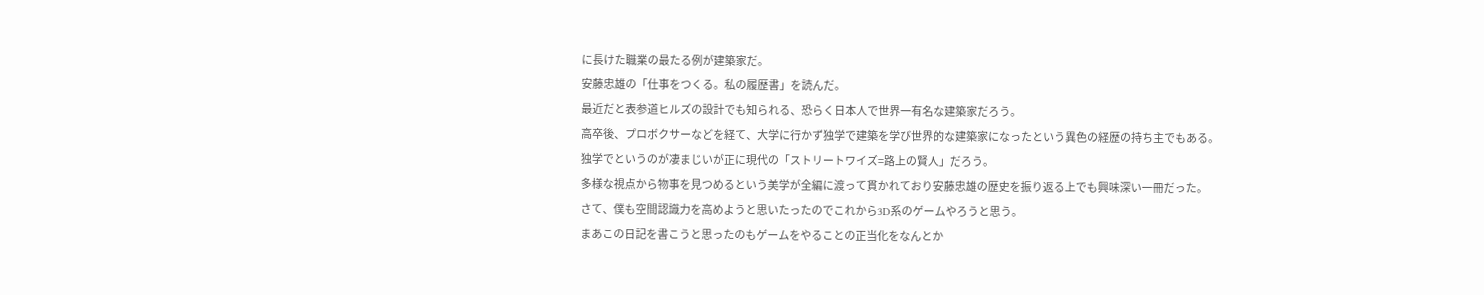に長けた職業の最たる例が建築家だ。
安藤忠雄の「仕事をつくる。私の履歴書」を読んだ。
最近だと表参道ヒルズの設計でも知られる、恐らく日本人で世界一有名な建築家だろう。
高卒後、プロボクサーなどを経て、大学に行かず独学で建築を学び世界的な建築家になったという異色の経歴の持ち主でもある。
独学でというのが凄まじいが正に現代の「ストリートワイズ=路上の賢人」だろう。
多様な視点から物事を見つめるという美学が全編に渡って貫かれており安藤忠雄の歴史を振り返る上でも興味深い一冊だった。
さて、僕も空間認識力を高めようと思いたったのでこれから3D系のゲームやろうと思う。
まあこの日記を書こうと思ったのもゲームをやることの正当化をなんとか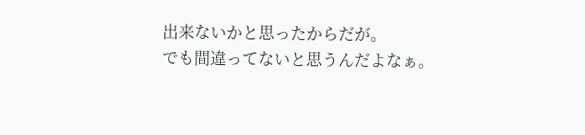出来ないかと思ったからだが。
でも間違ってないと思うんだよなぁ。